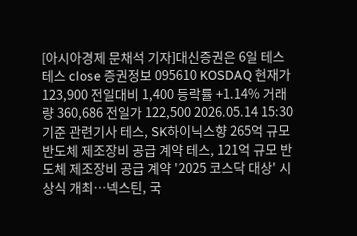[아시아경제 문채석 기자]대신증권은 6일 테스 테스 close 증권정보 095610 KOSDAQ 현재가 123,900 전일대비 1,400 등락률 +1.14% 거래량 360,686 전일가 122,500 2026.05.14 15:30 기준 관련기사 테스, SK하이닉스향 265억 규모 반도체 제조장비 공급 계약 테스, 121억 규모 반도체 제조장비 공급 계약 '2025 코스닥 대상' 시상식 개최…넥스틴, 국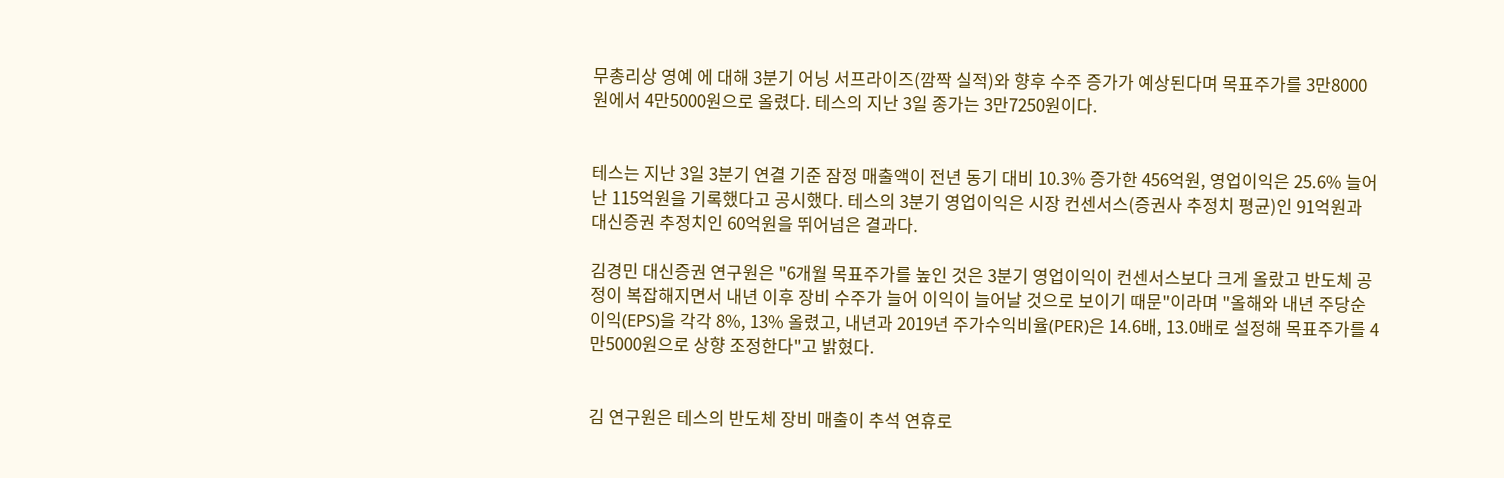무총리상 영예 에 대해 3분기 어닝 서프라이즈(깜짝 실적)와 향후 수주 증가가 예상된다며 목표주가를 3만8000원에서 4만5000원으로 올렸다. 테스의 지난 3일 종가는 3만7250원이다.


테스는 지난 3일 3분기 연결 기준 잠정 매출액이 전년 동기 대비 10.3% 증가한 456억원, 영업이익은 25.6% 늘어난 115억원을 기록했다고 공시했다. 테스의 3분기 영업이익은 시장 컨센서스(증권사 추정치 평균)인 91억원과 대신증권 추정치인 60억원을 뛰어넘은 결과다.

김경민 대신증권 연구원은 "6개월 목표주가를 높인 것은 3분기 영업이익이 컨센서스보다 크게 올랐고 반도체 공정이 복잡해지면서 내년 이후 장비 수주가 늘어 이익이 늘어날 것으로 보이기 때문"이라며 "올해와 내년 주당순이익(EPS)을 각각 8%, 13% 올렸고, 내년과 2019년 주가수익비율(PER)은 14.6배, 13.0배로 설정해 목표주가를 4만5000원으로 상향 조정한다"고 밝혔다.


김 연구원은 테스의 반도체 장비 매출이 추석 연휴로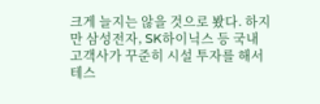크게 늘지는 않을 것으로 봤다. 하지만 삼성전자, SK하이닉스 등 국내 고객사가 꾸준히 시설 투자를 해서 테스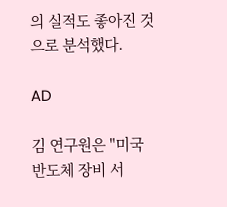의 실적도 좋아진 것으로 분석했다.

AD

김 연구원은 "미국 반도체 장비 서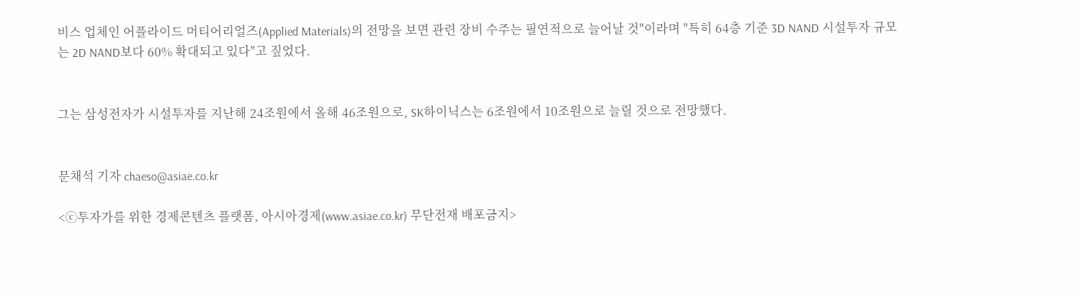비스 업체인 어플라이드 머티어리얼즈(Applied Materials)의 전망을 보면 관련 장비 수주는 필연적으로 늘어날 것"이라며 "특히 64층 기준 3D NAND 시설투자 규모는 2D NAND보다 60% 확대되고 있다"고 짚었다.


그는 삼성전자가 시설투자를 지난해 24조원에서 올해 46조원으로, SK하이닉스는 6조원에서 10조원으로 늘릴 것으로 전망했다.


문채석 기자 chaeso@asiae.co.kr

<ⓒ투자가를 위한 경제콘텐츠 플랫폼, 아시아경제(www.asiae.co.kr) 무단전재 배포금지>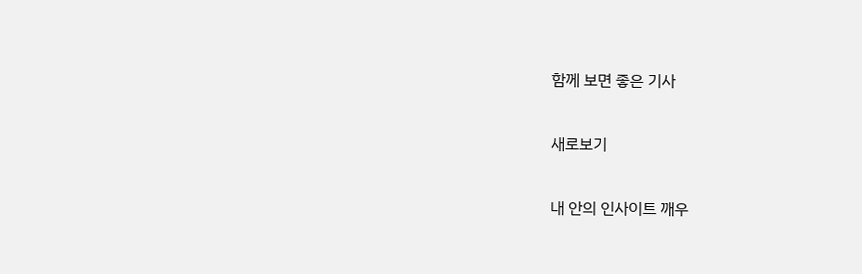함께 보면 좋은 기사

새로보기

내 안의 인사이트 깨우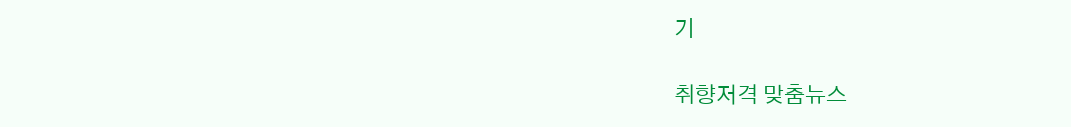기

취향저격 맞춤뉴스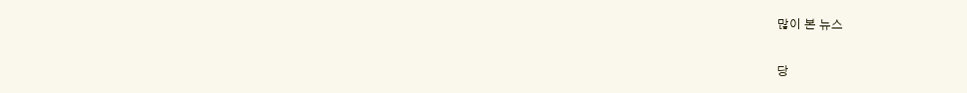많이 본 뉴스

당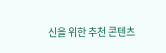신을 위한 추천 콘텐츠